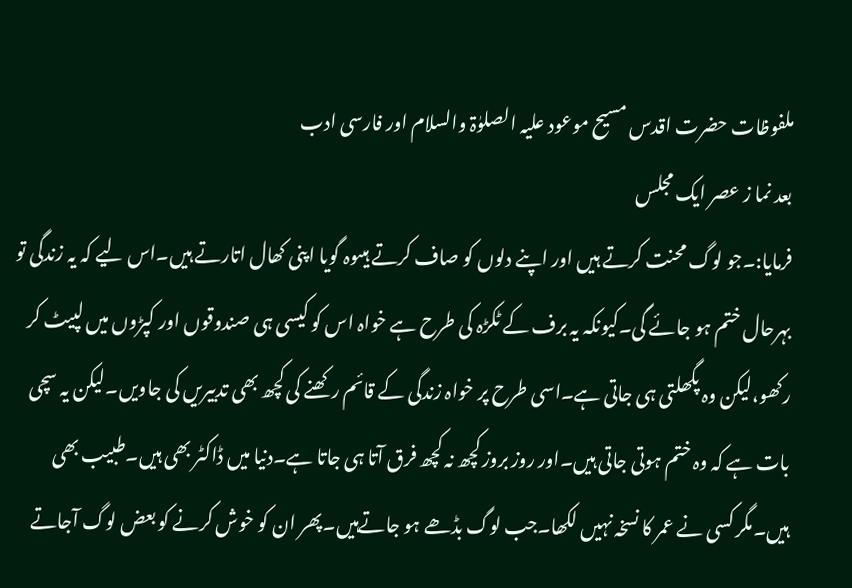ملفوظات حضرت اقدس مسیح موعود علیہ الصلوٰۃ والسلام اور فارسی ادب
بعد نما ز عصر ایک مجلس
فرمایا:۔جو لوگ محنت کرتے ہیں اور اپنے دلوں کو صاف کرتے ہیںوہ گویا اپنی کھال اتارتے ہیں۔اس لیے کہ یہ زندگی تو بہرحال ختم ہو جائے گی۔کیونکہ یہ برف کے ٹکڑہ کی طرح ہے خواہ اس کو کیسی ہی صندوقوں اور کپڑوں میں لپیٹ کر رکھو،لیکن وہ پگھلتی ہی جاتی ہے۔اسی طرح پر خواہ زندگی کے قائم رکھنے کی کچھ بھی تدبیریں کی جاویں۔لیکن یہ سچی بات ہے کہ وہ ختم ہوتی جاتی ہیں۔اور روز بروز کچھ نہ کچھ فرق آتا ہی جاتا ہے۔دنیا میں ڈاکٹر بھی ہیں۔طبیب بھی ہیں۔مگر کسی نے عمر کا نسخہ نہیں لکھا۔جب لوگ بڈھے ہو جاتےہیں۔پھر ان کو خوش کرنے کو بعض لوگ آجاتے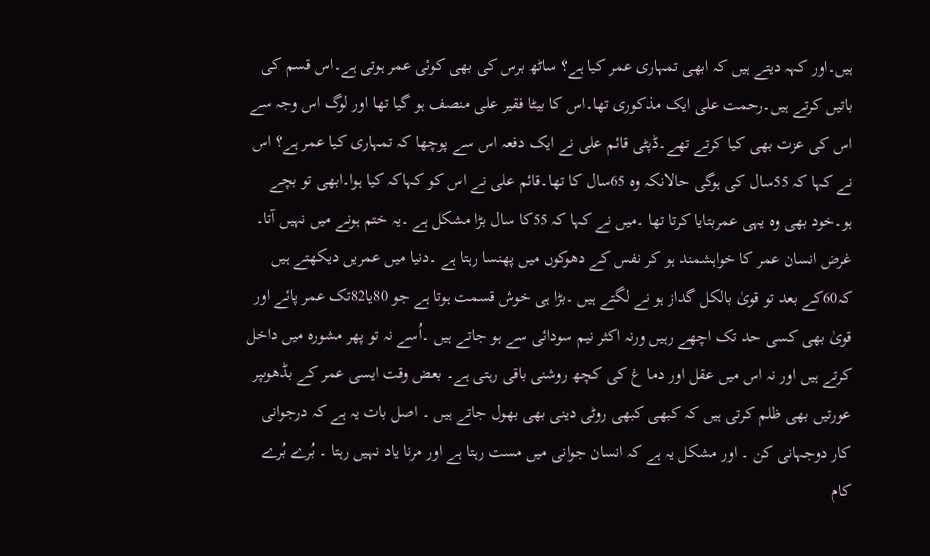ہیں۔اور کہہ دیتے ہیں کہ ابھی تمہاری عمر کیا ہے؟ ساٹھ برس کی بھی کوئی عمر ہوتی ہے۔اس قسم کی باتیں کرتے ہیں۔رحمت علی ایک مذکوری تھا۔اس کا بیٹا فقیر علی منصف ہو گیا تھا اور لوگ اس وجہ سے اس کی عزت بھی کیا کرتے تھے۔ڈپٹی قائم علی نے ایک دفعہ اس سے پوچھا کہ تمہاری کیا عمر ہے؟ اس نے کہا کہ 55سال کی ہوگی حالانکہ وہ 65سال کا تھا۔قائم علی نے اس کو کہاکہ کیا ہوا۔ابھی تو بچے ہو۔خود بھی وہ یہی عمربتایا کرتا تھا ۔میں نے کہا کہ 55کا سال بڑا مشکل ہے ۔یہ ختم ہونے میں نہیں آتا۔ غرض انسان عمر کا خواہشمند ہو کر نفس کے دھوکوں میں پھنسا رہتا ہے ۔دنیا میں عمریں دیکھتے ہیں کہ60کے بعد تو قویٰ بالکل گداز ہو نے لگتے ہیں ۔بڑا ہی خوش قسمت ہوتا ہے جو 80یا82تک عمر پائے اور قویٰ بھی کسی حد تک اچھے رہیں ورنہ اکثر نیم سودائی سے ہو جاتے ہیں ۔اُسے نہ تو پھر مشورہ میں داخل کرتے ہیں اور نہ اس میں عقل اور دما غ کی کچھ روشنی باقی رہتی ہے۔ بعض وقت ایسی عمر کے بڈھوںپر عورتیں بھی ظلم کرتی ہیں کہ کبھی کبھی روٹی دینی بھی بھول جاتے ہیں ۔ اصل بات یہ ہے کہ درجوانی کار دوجہانی کن ۔ اور مشکل یہ ہے کہ انسان جوانی میں مست رہتا ہے اور مرنا یاد نہیں رہتا ۔ بُرے بُرے کام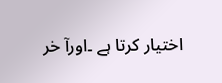اختیار کرتا ہے ۔اورآ خر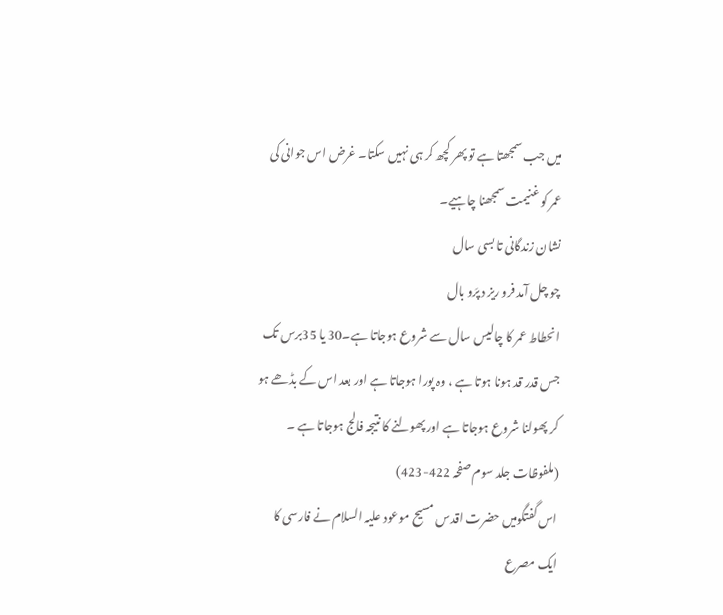میں جب سمجھتا ہے تو پھر کچھ کر ہی نہیں سکتا۔ غرض اس جوانی کی عمر کو غنیمت سمجھنا چاہیے۔
نشان زندگانی تا بسی سال
چو چل آمد فرو ریز د پرَو بال
انحطاط عمر کا چالیس سال سے شروع ہوجاتا ہے۔30 یا 35برس تک جس قدر قد ہونا ہوتا ہے ، وہ پورا ہوجاتا ہے اور بعد اس کے بڈھے ہو کر پھولنا شروع ہوجاتا ہے اور پھولنے کا نتیجہ فالج ہوجاتا ہے ۔
(ملفوظات جلد سوم صفحہ 422-423)
اس گفتگومیں حضرت اقدس مسیح موعود علیہ السلام نے فارسی کا ایک مصرع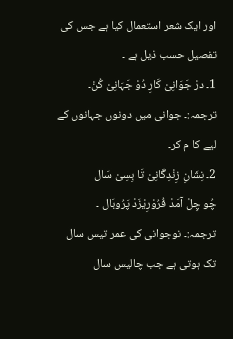اور ایک شعر استعمال کیا ہے جس کی تفصیل حسب ذیل ہے ۔
1۔ درْ جَوَانِیْ کَارِ دُوْ جَہَانِیْ کُنْ۔
ترجمہ:۔ جوانی میں دونوں جہانوں کے لیے کا م کر۔
2۔ نِشَانِ زِنْدِگَانِیْ تَا بِسِیْ سَال
چُو چِلْ آمَدْ فُرُوْرِیْزَدْ پَرُوبَال ۔
ترجمہ:۔ نوجوانی کی عمر تیس سال تک ہوتی ہے جب چالیس سال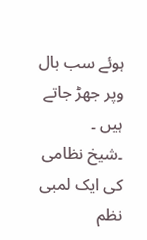ہوئے سب بال وپر جھڑ جاتے ہیں ۔
۔شیخ نظامی کی ایک لمبی نظم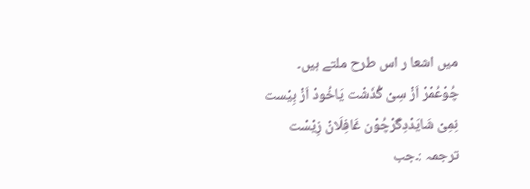میں اشعا ر اس طرح ملتے ہیں۔
چُوْعُمْرْ اَزْ سِیْ گُذَشْت یَاخُودْ اَزْ بِیْست
نِمِیْ شَایَدْدِگَرْچُوْن غَافِلَانْ زِیْسْت
ترجمہ :۔جب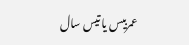عمربیس یا تیس سال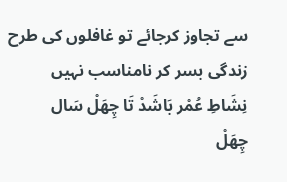سے تجاوز کرجائے تو غافلوں کی طرح زندگی بسر کر نامناسب نہیں
نِشَاطِ عُمْر بَاشَدْ تَا چِھَلْ سَال
چِھَلْ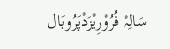سَالِہْ فُرُوْرِیْزَدْپَرُوبَال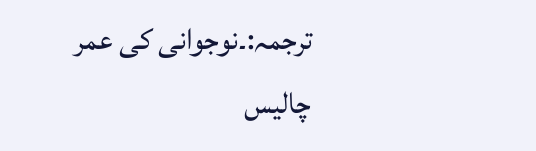ترجمہ:۔نوجوانی کی عمر چالیس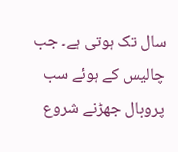سال تک ہوتی ہے۔ جب چالیس کے ہوئے سب پروبال جھڑنے شروع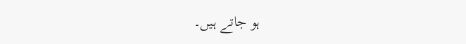ہو جاتے ہیں۔